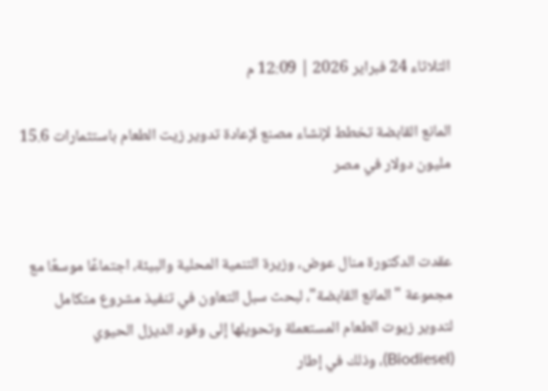الثلاثاء 24 فبراير 2026 | 12:09 م

المانع القابضة تخطط لإنشاء مصنع لإعادة تدوير زيت الطعام باستثمارات 15.6 مليون دولار في مصر


عقدت الدكتورة منال عوض، وزيرة التنمية المحلية والبيئة، اجتماعًا موسعًا مع مجموعة "المانع القابضة"، لبحث سبل التعاون في تنفيذ مشروع متكامل لتدوير زيوت الطعام المستعملة وتحويلها إلى وقود الديزل الحيوي (Biodiesel)، وذلك في إطار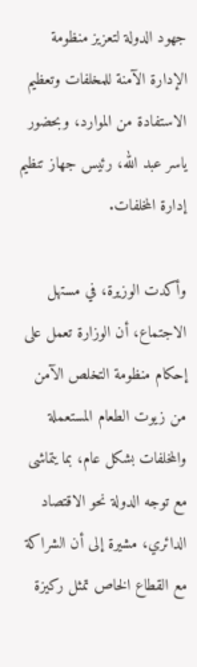جهود الدولة لتعزيز منظومة الإدارة الآمنة للمخلفات وتعظيم الاستفادة من الموارد، وبحضور ياسر عبد الله، رئيس جهاز تنظيم إدارة المخلفات.

وأكدت الوزيرة، في مستهل الاجتماع، أن الوزارة تعمل على إحكام منظومة التخلص الآمن من زيوت الطعام المستعملة والمخلفات بشكل عام، بما يتماشى مع توجه الدولة نحو الاقتصاد الدائري، مشيرة إلى أن الشراكة مع القطاع الخاص تمثل ركيزة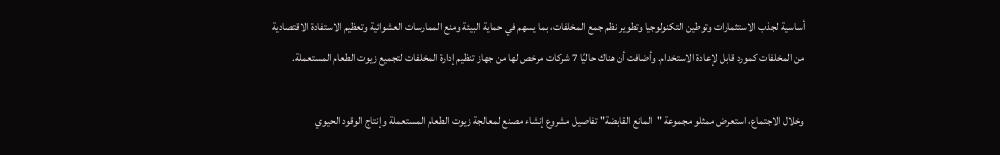أساسية لجذب الاستثمارات وتوطين التكنولوجيا وتطوير نظم جمع المخلفات، بما يسهم في حماية البيئة ومنع الممارسات العشوائية وتعظيم الاستفادة الاقتصادية من المخلفات كمورد قابل لإعادة الاستخدام. وأضافت أن هناك حاليًا 7 شركات مرخص لها من جهاز تنظيم إدارة المخلفات لتجميع زيوت الطعام المستعملة.

وخلال الاجتماع، استعرض ممثلو مجموعة "المانع القابضة" تفاصيل مشروع إنشاء مصنع لمعالجة زيوت الطعام المستعملة وإنتاج الوقود الحيوي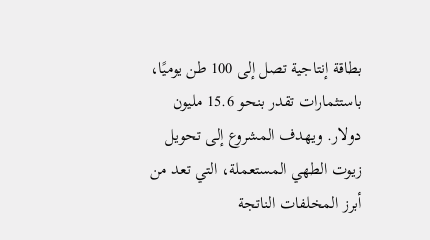بطاقة إنتاجية تصل إلى 100 طن يوميًا، باستثمارات تقدر بنحو 15.6 مليون دولار. ويهدف المشروع إلى تحويل زيوت الطهي المستعملة، التي تعد من أبرز المخلفات الناتجة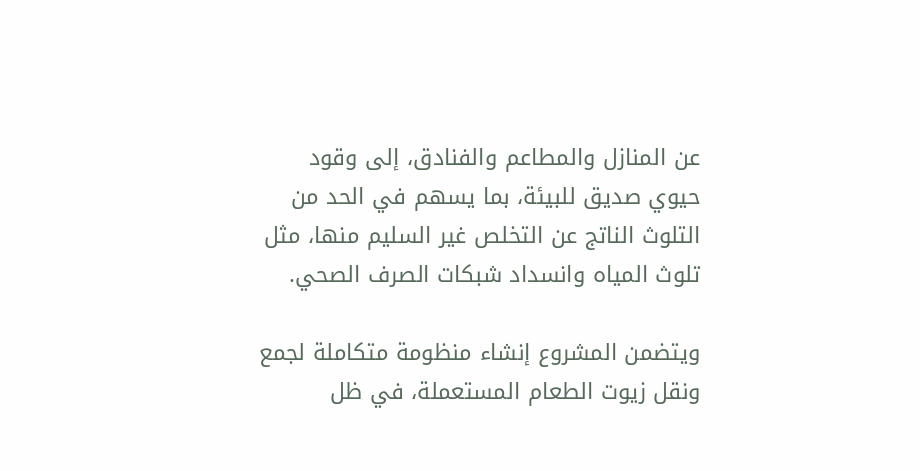عن المنازل والمطاعم والفنادق، إلى وقود حيوي صديق للبيئة، بما يسهم في الحد من التلوث الناتج عن التخلص غير السليم منها، مثل تلوث المياه وانسداد شبكات الصرف الصحي.

ويتضمن المشروع إنشاء منظومة متكاملة لجمع ونقل زيوت الطعام المستعملة، في ظل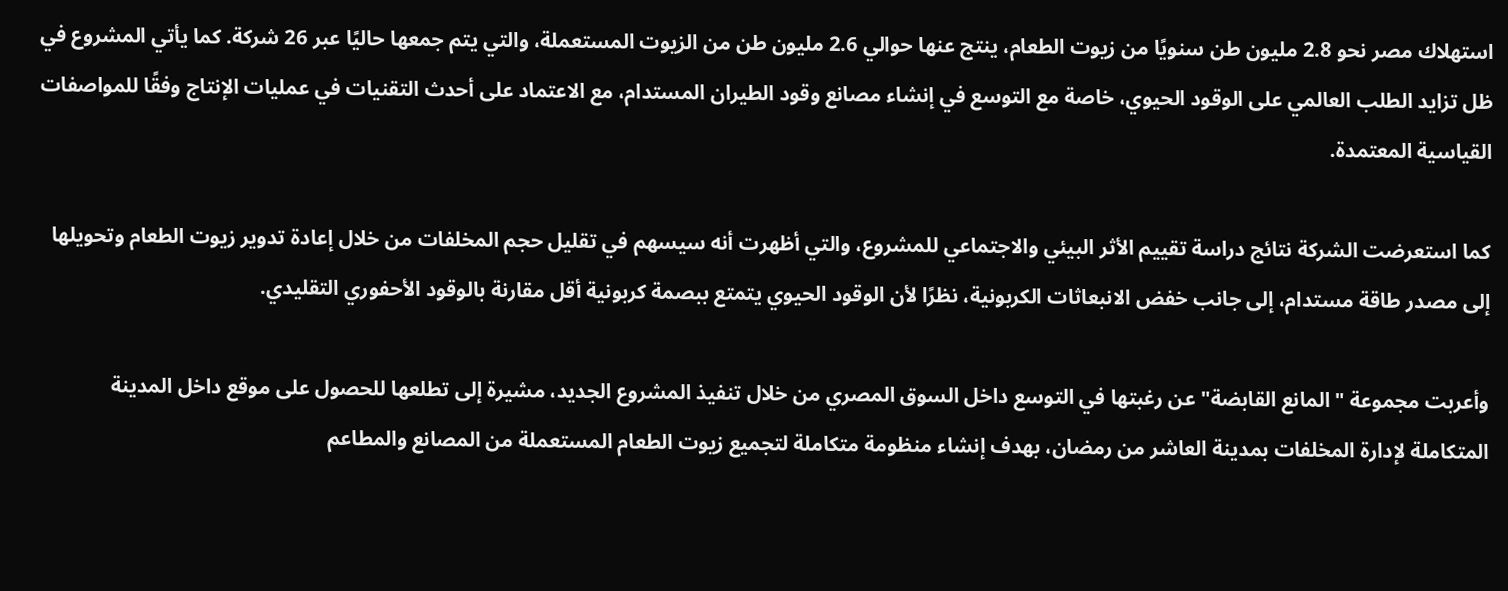استهلاك مصر نحو 2.8 مليون طن سنويًا من زيوت الطعام، ينتج عنها حوالي 2.6 مليون طن من الزيوت المستعملة، والتي يتم جمعها حاليًا عبر 26 شركة. كما يأتي المشروع في ظل تزايد الطلب العالمي على الوقود الحيوي، خاصة مع التوسع في إنشاء مصانع وقود الطيران المستدام، مع الاعتماد على أحدث التقنيات في عمليات الإنتاج وفقًا للمواصفات القياسية المعتمدة.

كما استعرضت الشركة نتائج دراسة تقييم الأثر البيئي والاجتماعي للمشروع، والتي أظهرت أنه سيسهم في تقليل حجم المخلفات من خلال إعادة تدوير زيوت الطعام وتحويلها إلى مصدر طاقة مستدام، إلى جانب خفض الانبعاثات الكربونية، نظرًا لأن الوقود الحيوي يتمتع ببصمة كربونية أقل مقارنة بالوقود الأحفوري التقليدي.

وأعربت مجموعة "المانع القابضة" عن رغبتها في التوسع داخل السوق المصري من خلال تنفيذ المشروع الجديد، مشيرة إلى تطلعها للحصول على موقع داخل المدينة المتكاملة لإدارة المخلفات بمدينة العاشر من رمضان، بهدف إنشاء منظومة متكاملة لتجميع زيوت الطعام المستعملة من المصانع والمطاعم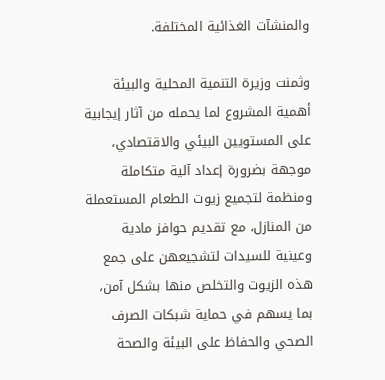والمنشآت الغذائية المختلفة.

وثمنت وزيرة التنمية المحلية والبيئة أهمية المشروع لما يحمله من آثار إيجابية على المستويين البيئي والاقتصادي، موجهة بضرورة إعداد آلية متكاملة ومنظمة لتجميع زيوت الطعام المستعملة من المنازل، مع تقديم حوافز مادية وعينية للسيدات لتشجيعهن على جمع هذه الزيوت والتخلص منها بشكل آمن، بما يسهم في حماية شبكات الصرف الصحي والحفاظ على البيئة والصحة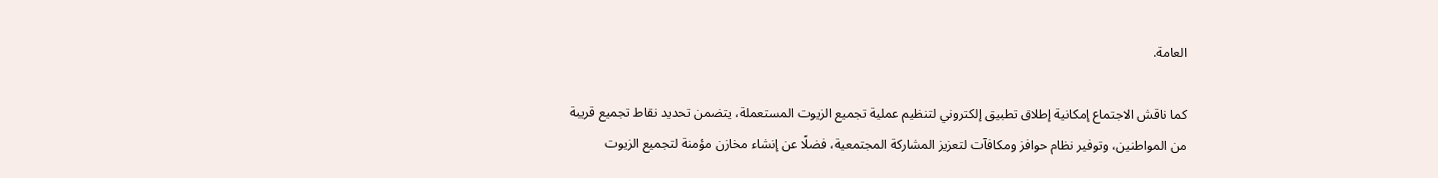العامة.

كما ناقش الاجتماع إمكانية إطلاق تطبيق إلكتروني لتنظيم عملية تجميع الزيوت المستعملة، يتضمن تحديد نقاط تجميع قريبة من المواطنين، وتوفير نظام حوافز ومكافآت لتعزيز المشاركة المجتمعية، فضلًا عن إنشاء مخازن مؤمنة لتجميع الزيوت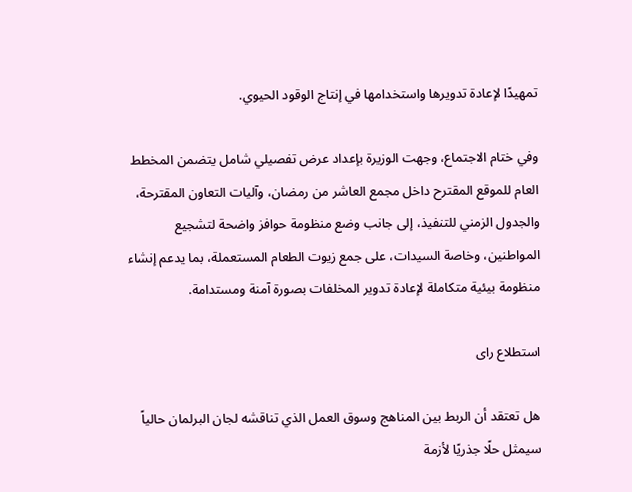تمهيدًا لإعادة تدويرها واستخدامها في إنتاج الوقود الحيوي.

وفي ختام الاجتماع، وجهت الوزيرة بإعداد عرض تفصيلي شامل يتضمن المخطط العام للموقع المقترح داخل مجمع العاشر من رمضان، وآليات التعاون المقترحة، والجدول الزمني للتنفيذ، إلى جانب وضع منظومة حوافز واضحة لتشجيع المواطنين، وخاصة السيدات، على جمع زيوت الطعام المستعملة، بما يدعم إنشاء منظومة بيئية متكاملة لإعادة تدوير المخلفات بصورة آمنة ومستدامة.

استطلاع راى

هل تعتقد أن الربط بين المناهج وسوق العمل الذي تناقشه لجان البرلمان حالياً سيمثل حلًا جذريًا لأزمة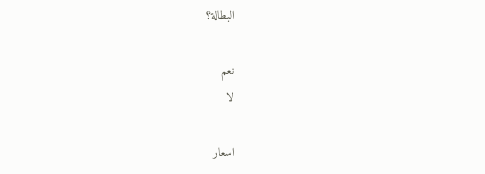البطالة؟

نعم
لا

اسعار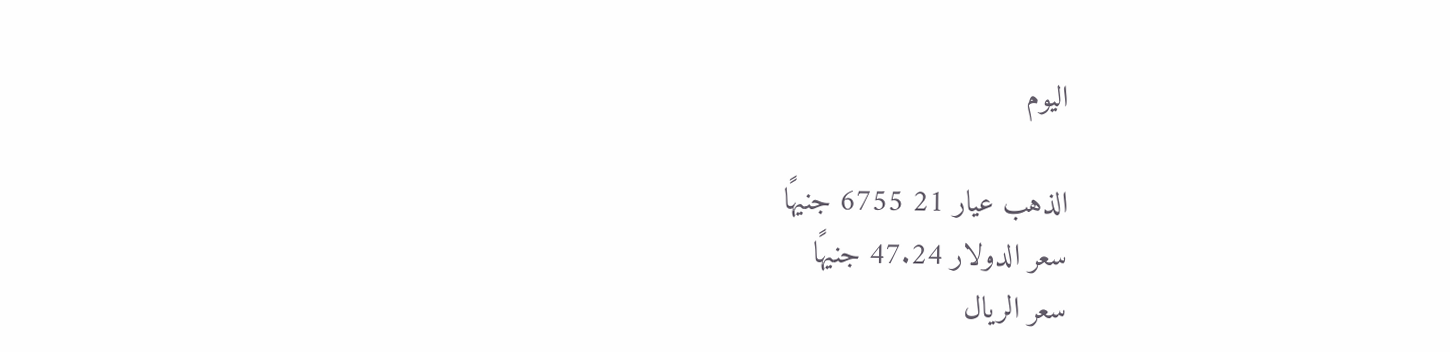اليوم

الذهب عيار 21 6755 جنيهًا
سعر الدولار 47.24 جنيهًا
سعر الريال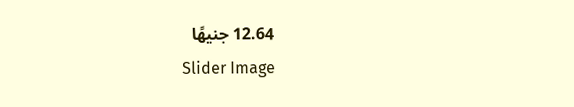12.64 جنيهًا
Slider Image